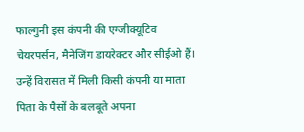फाल्गुनी इस कंपनी की एग्जीक्यूटिव चेयरपर्सन, मैनेजिंग डायरेक्टर और सीईओ हैं। उन्हें विरासत में मिली किसी कंपनी या माता पिता के पैसों के बलबूते अपना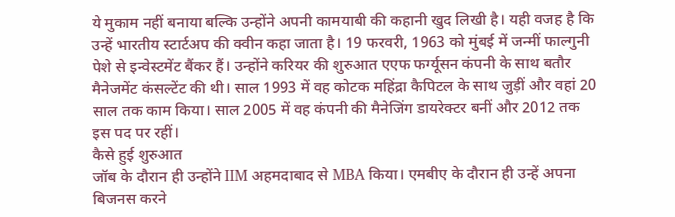ये मुकाम नहीं बनाया बल्कि उन्होंने अपनी कामयाबी की कहानी खुद लिखी है। यही वजह है कि उन्हें भारतीय स्टार्टअप की क्वीन कहा जाता है। 19 फरवरी, 1963 को मुंबई में जन्मीं फाल्गुनी पेशे से इन्वेस्टमेंट बैंकर हैं। उन्होंने करियर की शुरुआत एएफ फर्ग्यूसन कंपनी के साथ बतौर मैनेजमेंट कंसल्टेंट की थी। साल 1993 में वह कोटक महिंद्रा कैपिटल के साथ जुड़ीं और वहां 20 साल तक काम किया। साल 2005 में वह कंपनी की मैनेजिंग डायरेक्टर बनीं और 2012 तक इस पद पर रहीं।
कैसे हुई शुरुआत
जॉब के दौरान ही उन्होंने IIM अहमदाबाद से MBA किया। एमबीए के दौरान ही उन्हें अपना बिजनस करने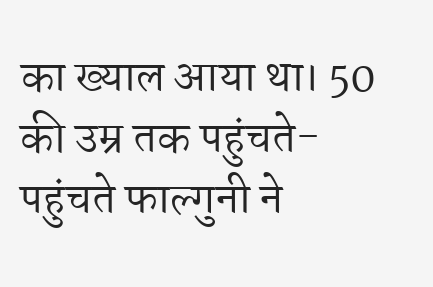का ख्याल आया था। 50 की उम्र तक पहुंचते-पहुंचते फाल्गुनी ने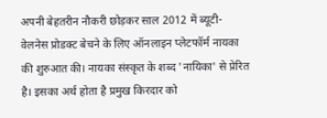अपनी बेहतरीन नौकरी छोड़कर साल 2012 में ब्यूटी-वेलनेस प्रोडक्ट बेचने के लिए ऑनलाइन प्लेटफॉर्म नायका की शुरुआत की। नायका संस्कृत के शब्द 'नायिका' से प्रेरित है। इसका अर्थ होता है प्रमुख किरदार को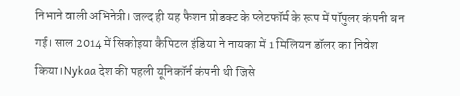निभाने वाली अभिनेत्री। जल्द ही यह फैशन प्रोडक्ट के प्लेटफॉर्म के रूप में पॉपुलर कंपनी बन गई। साल 2014 में सिकोइया कैपिटल इंडिया ने नायका में 1 मिलियन डॉलर का निवेश किया।Nykaa देश की पहली यूनिकॉर्न कंपनी थी जिसे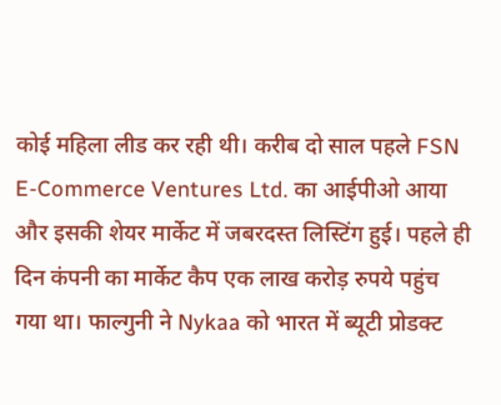कोई महिला लीड कर रही थी। करीब दो साल पहले FSN E-Commerce Ventures Ltd. का आईपीओ आया और इसकी शेयर मार्केट में जबरदस्त लिस्टिंग हुई। पहले ही दिन कंपनी का मार्केट कैप एक लाख करोड़ रुपये पहुंच गया था। फाल्गुनी ने Nykaa को भारत में ब्यूटी प्रोडक्ट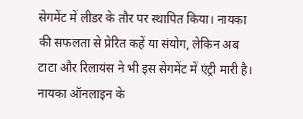सेगमेंट में लीडर के तौर पर स्थापित किया। नायका की सफलता से प्रेरित कहें या संयोग, लेकिन अब टाटा और रिलायंस ने भी इस सेगमेंट में एंट्री मारी है। नायका ऑनलाइन के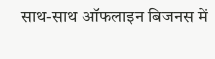साथ-साथ ऑफलाइन बिजनस में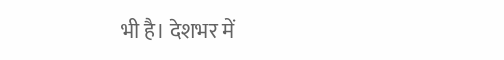भी है। देशभर में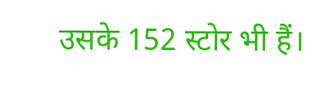उसके 152 स्टोर भी हैं।